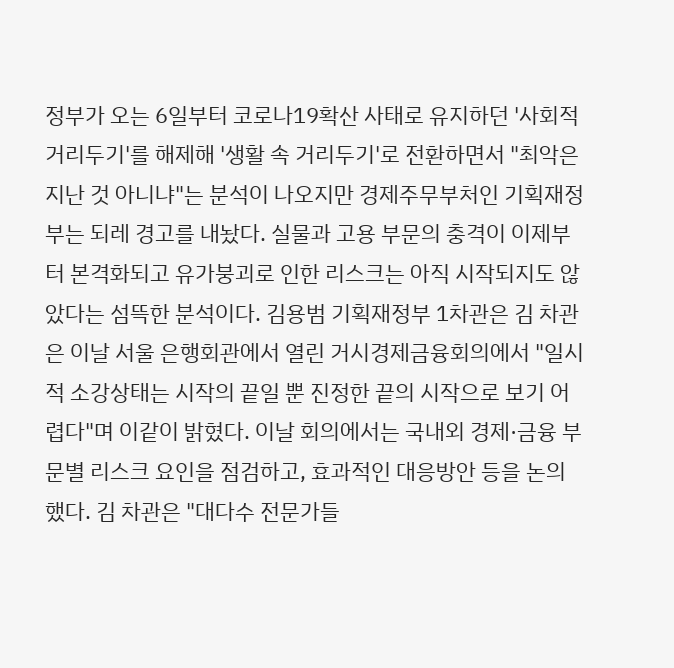정부가 오는 6일부터 코로나19확산 사태로 유지하던 '사회적 거리두기'를 해제해 '생활 속 거리두기'로 전환하면서 "최악은 지난 것 아니냐"는 분석이 나오지만 경제주무부처인 기획재정부는 되레 경고를 내놨다. 실물과 고용 부문의 충격이 이제부터 본격화되고 유가붕괴로 인한 리스크는 아직 시작되지도 않았다는 섬뜩한 분석이다. 김용범 기획재정부 1차관은 김 차관은 이날 서울 은행회관에서 열린 거시경제금융회의에서 "일시적 소강상태는 시작의 끝일 뿐 진정한 끝의 시작으로 보기 어렵다"며 이같이 밝혔다. 이날 회의에서는 국내외 경제·금융 부문별 리스크 요인을 점검하고, 효과적인 대응방안 등을 논의했다. 김 차관은 "대다수 전문가들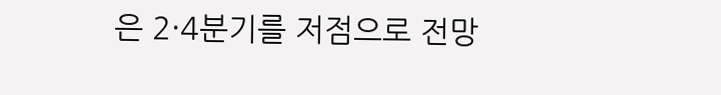은 2·4분기를 저점으로 전망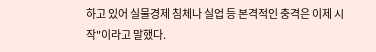하고 있어 실물경제 침체나 실업 등 본격적인 충격은 이제 시작"이라고 말했다.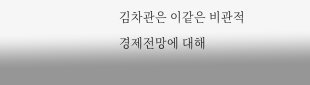김차관은 이같은 비관적 경제전망에 대해